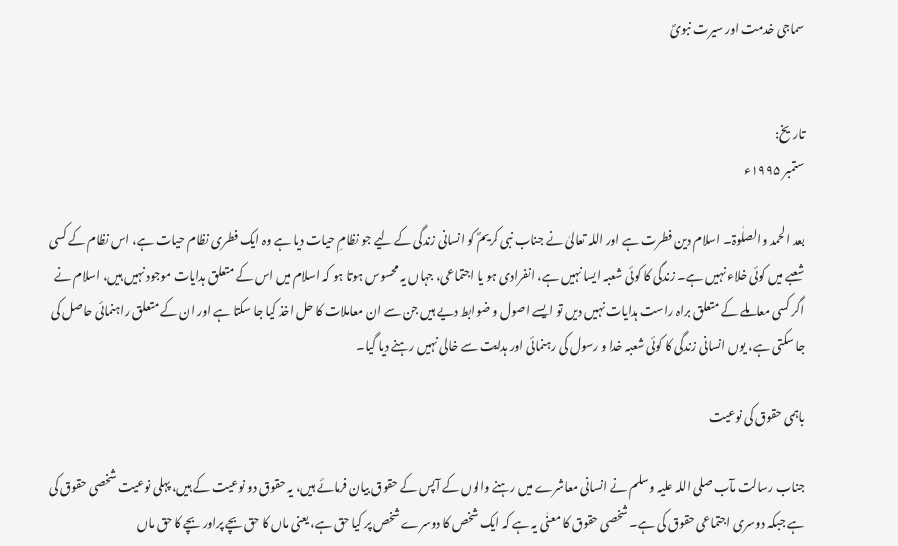سماجی خدمت اور سیرت نبویؐ


تاریخ:
ستمبر ۱۹۹۵ء

بعد الحمد والصلٰوۃ۔ اسلام دین فطرت ہے اور اللہ تعالیٰ نے جناب نبی کریمؐ کو انسانی زندگی کے لیے جو نظامِ حیات دیا ہے وہ ایک فطری نظام حیات ہے، اس نظام کے کسی شعبے میں کوئی خلاء نہیں ہے۔ زندگی کا کوئی شعبہ ایسا نہیں ہے، انفرادی ہو یا اجتماعی، جہاں یہ محسوس ہوتا ہو کہ اسلام میں اس کے متعلق ہدایات موجود نہیں ہیں، اسلام نے اگر کسی معاملے کے متعلق براہ راست ہدایات نہیں دیں تو ایسے اصول و ضوابط دیے ہیں جن سے ان معاملات کا حل اخذ کیا جا سکتا ہے اور ان کے متعلق راہنمائی حاصل کی جا سکتی ہے، یوں انسانی زندگی کا کوئی شعبہ خدا و رسول کی رہنمائی اور ہدایت سے خالی نہیں رہنے دیا گیا۔

باہمی حقوق کی نوعیت

جناب رسالت مآب صلی اللہ علیہ وسلم نے انسانی معاشرے میں رہنے والوں کے آپس کے حقوق بیان فرمائے ہیں، یہ حقوق دو نوعیت کے ہیں، پہلی نوعیت شخصی حقوق کی ہے جبکہ دوسری اجتماعی حقوق کی ہے۔ شخصی حقوق کا معنٰی یہ ہے کہ ایک شخص کا دوسرے شخص پر کیا حق ہے، یعنی ماں کا حق بچے پراور بچے کا حق ماں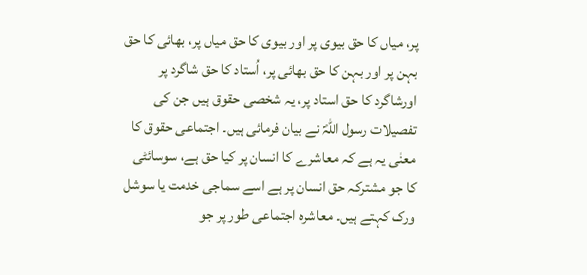پر، میاں کا حق بیوی پر اور بیوی کا حق میاں پر، بھائی کا حق بہن پر اور بہن کا حق بھائی پر، اُستاد کا حق شاگرد پر اورشاگرد کا حق استاد پر، یہ شخصی حقوق ہیں جن کی تفصیلات رسول اللہؐ نے بیان فرمائی ہیں۔ اجتماعی حقوق کا معنٰی یہ ہے کہ معاشرے کا انسان پر کیا حق ہے، سوسائٹی کا جو مشترکہ حق انسان پر ہے اسے سماجی خدمت یا سوشل ورک کہتے ہیں۔ معاشرہ اجتماعی طور پر جو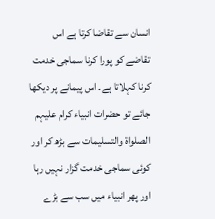انسان سے تقاضا کرتا ہے اس تقاضے کو پورا کرنا سماجی خدمت کرنا کہلاتا ہے۔ اس پیمانے پر دیکھا جائے تو حضرات انبیاء کرام علیہم الصلواۃ والتسلیمات سے بڑھ کر اور کوئی سماجی خدمت گزار نہیں رہا اور پھر انبیاء میں سب سے بڑے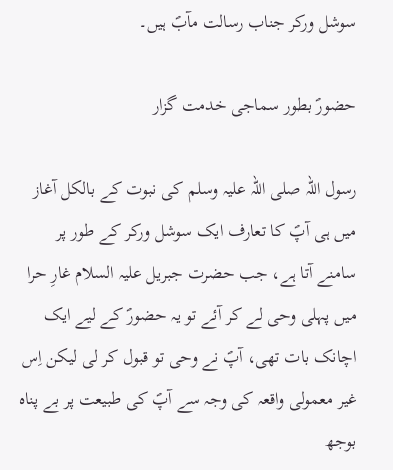سوشل ورکر جناب رسالت مآبؐ ہیں۔

حضورؐ بطور سماجی خدمت گزار

رسول اللہ صلی اللہ علیہ وسلم کی نبوت کے بالکل آغاز میں ہی آپؐ کا تعارف ایک سوشل ورکر کے طور پر سامنے آتا ہے، جب حضرت جبریل علیہ السلام غارِ حرا میں پہلی وحی لے کر آئے تو یہ حضورؐ کے لیے ایک اچانک بات تھی، آپؐ نے وحی تو قبول کر لی لیکن اِس غیر معمولی واقعہ کی وجہ سے آپؐ کی طبیعت پر بے پناہ بوجھ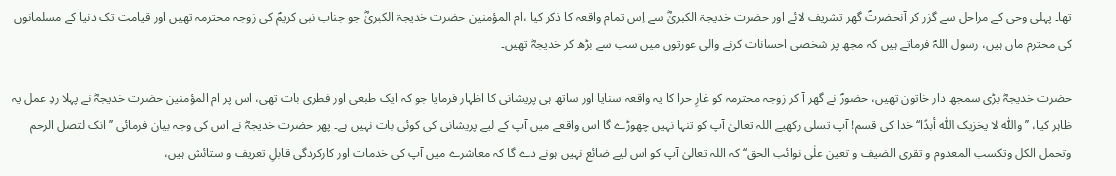تھا۔ پہلی وحی کے مراحل سے گزر کر آنحضرتؐ گھر تشریف لائے اور حضرت خدیجۃ الکبریٰؓ سے اِس تمام واقعہ کا ذکر کیا ،ام المؤمنین حضرت خدیجۃ الکبریٰؓ جو جناب نبی کریمؐ کی زوجہ محترمہ تھیں اور قیامت تک دنیا کے مسلمانوں کی محترم ماں ہیں، رسول اللہؐ فرماتے ہیں کہ مجھ پر شخصی احسانات کرنے والی عورتوں میں سب سے بڑھ کر خدیجہؓ تھیں۔

حضرت خدیجہؓ بڑی سمجھ دار خاتون تھیں، حضورؐ نے گھر آ کر زوجہ محترمہ کو غارِ حرا کا یہ واقعہ سنایا اور ساتھ ہی پریشانی کا اظہار فرمایا جو کہ ایک طبعی اور فطری بات تھی، اس پر ام المؤمنین حضرت خدیجہؓ نے پہلا ردِ عمل یہ ظاہر کیا، ’’واللّٰہ لا یخزیک اللّٰہ أبدًا‘‘ خدا کی قسم! آپ تسلی رکھیے اللہ تعالیٰ آپ کو تنہا نہیں چھوڑے گا اس واقعے میں آپ کے لیے پریشانی کی کوئی بات نہیں ہے۔ پھر حضرت خدیجہؓ نے اس کی وجہ بیان فرمائی ’’انک لتصل الرحم وتحمل الکل وتکسب المعدوم و تقری الضیف و تعین علٰی نوائب الحق‘‘ کہ اللہ تعالیٰ آپ کو اس لیے ضائع نہیں ہونے دے گا کہ معاشرے میں آپ کی خدمات اور کارکردگی قابلِ تعریف و ستائش ہیں،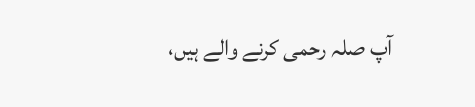آپ صلہ رحمی کرنے والے ہیں،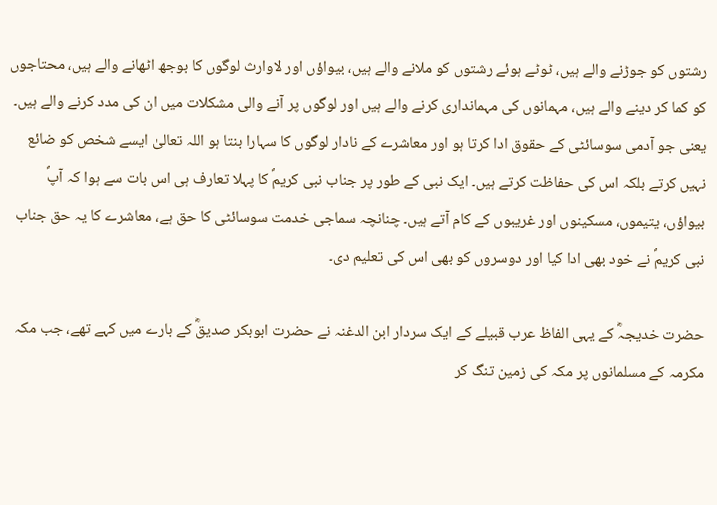رشتوں کو جوڑنے والے ہیں، ٹوٹے ہوئے رشتوں کو ملانے والے ہیں، بیواؤں اور لاوارث لوگوں کا بوجھ اٹھانے والے ہیں، محتاجوں کو کما کر دینے والے ہیں، مہمانوں کی مہمانداری کرنے والے ہیں اور لوگوں پر آنے والی مشکلات میں ان کی مدد کرنے والے ہیں۔ یعنی جو آدمی سوسائٹی کے حقوق ادا کرتا ہو اور معاشرے کے نادار لوگوں کا سہارا بنتا ہو اللہ تعالیٰ ایسے شخص کو ضائع نہیں کرتے بلکہ اس کی حفاظت کرتے ہیں۔ ایک نبی کے طور پر جناب نبی کریمؐ کا پہلا تعارف ہی اس بات سے ہوا کہ آپؐ بیواؤں، یتیموں، مسکینوں اور غریبوں کے کام آتے ہیں۔ چنانچہ سماجی خدمت سوسائٹی کا حق ہے، معاشرے کا یہ حق جناب نبی کریمؐ نے خود بھی ادا کیا اور دوسروں کو بھی اس کی تعلیم دی۔

حضرت خدیجہؓ کے یہی الفاظ عرب قبیلے کے ایک سردار ابن الدغنہ نے حضرت ابوبکر صدیقؓ کے بارے میں کہے تھے، جب مکہ مکرمہ کے مسلمانوں پر مکہ کی زمین تنگ کر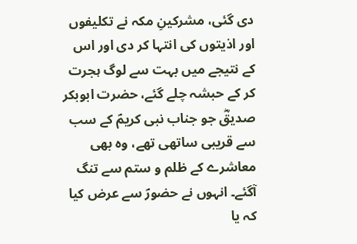دی گئی، مشرکینِ مکہ نے تکلیفوں اور اذیتوں کی انتہا کر دی اور اس کے نتیجے میں بہت سے لوگ ہجرت کر کے حبشہ چلے گئے، حضرت ابوبکر صدیقؓ جو جناب نبی کریمؐ کے سب سے قریبی ساتھی تھے، وہ بھی معاشرے کے ظلم و ستم سے تنگ آگئے۔ انہوں نے حضورؐ سے عرض کیا کہ یا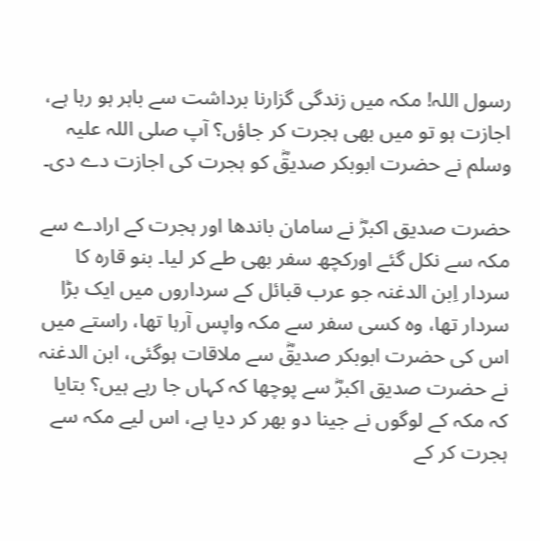رسول اللہ! مکہ میں زندگی گزارنا برداشت سے باہر ہو رہا ہے، اجازت ہو تو میں بھی ہجرت کر جاؤں؟ آپ صلی اللہ علیہ وسلم نے حضرت ابوبکر صدیقؓ کو ہجرت کی اجازت دے دی۔

حضرت صدیق اکبرؓ نے سامان باندھا اور ہجرت کے ارادے سے مکہ سے نکل گئے اورکچھ سفر بھی طے کر لیا۔ بنو قارہ کا سردار اِبن الدغنہ جو عرب قبائل کے سرداروں میں ایک بڑا سردار تھا، وہ کسی سفر سے مکہ واپس آرہا تھا، راستے میں اس کی حضرت ابوبکر صدیقؓ سے ملاقات ہوگئی، ابن الدغنہ نے حضرت صدیق اکبرؓ سے پوچھا کہ کہاں جا رہے ہیں؟ بتایا کہ مکہ کے لوگوں نے جینا دو بھر کر دیا ہے، اس لیے مکہ سے ہجرت کر کے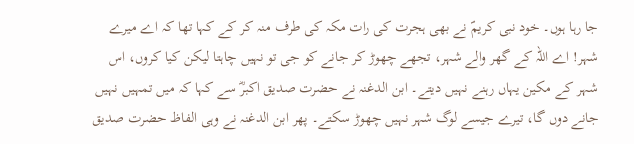جا رہا ہوں۔ خود نبی کریمؐ نے بھی ہجرت کی رات مکہ کی طرف منہ کر کے کہا تھا کہ اے میرے شہر! اے اللہ کے گھر والے شہر، تجھے چھوڑ کر جانے کو جی تو نہیں چاہتا لیکن کیا کروں، اس شہر کے مکین یہاں رہنے نہیں دیتے۔ ابن الدغنہ نے حضرت صدیق اکبرؓ سے کہا کہ میں تمہیں نہیں جانے دوں گا، تیرے جیسے لوگ شہر نہیں چھوڑ سکتے۔ پھر ابن الدغنہ نے وہی الفاظ حضرت صدیق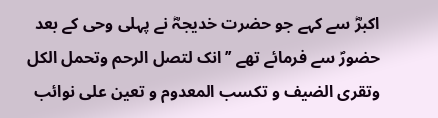اکبرؓ سے کہے جو حضرت خدیجہؓ نے پہلی وحی کے بعد حضورؐ سے فرمائے تھے ’’انک لتصل الرحم وتحمل الکل وتقری الضیف و تکسب المعدوم و تعین علی نوائب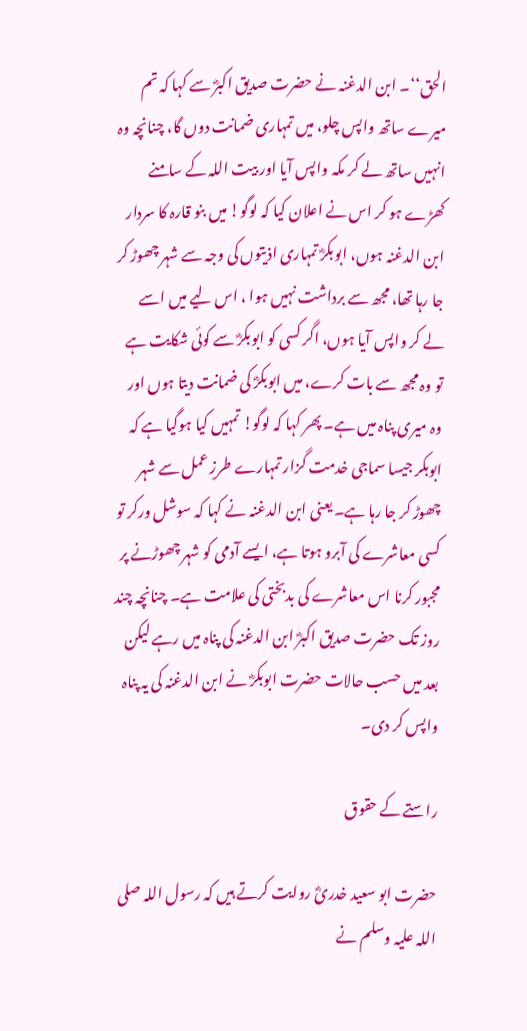الحق‘‘۔ ابن الدغنہ نے حضرت صدیق اکبرؓ سے کہا کہ تم میرے ساتھ واپس چلو، میں تمہاری ضمانت دوں گا، چنانچہ وہ انہیں ساتھ لے کر مکہ واپس آیا اور بیت اللہ کے سامنے کھڑے ہو کر اس نے اعلان کیا کہ لوگو! میں بنو قارہ کا سردار ابن الدغنہ ہوں، ابوبکرؓ تمہاری اذیتوں کی وجہ سے شہر چھوڑ کر جا رہا تھا، مجھ سے برداشت نہیں ہوا ، اس لیے میں اسے لے کر واپس آیا ہوں، اگر کسی کو ابوبکرؓ سے کوئی شکایت ہے تو وہ مجھ سے بات کرے، میں ابوبکرؓ کی ضمانت دیتا ہوں اور وہ میری پناہ میں ہے۔ پھر کہا کہ لوگو! تمہیں کیا ہوگیا ہے کہ ابوبکر جیسا سماجی خدمت گزار تمہارے طرزِ عمل سے شہر چھوڑ کر جا رہا ہے۔ یعنی ابن الدغنہ نے کہا کہ سوشل ورکر تو کسی معاشرے کی آبرو ہوتا ہے، ایسے آدمی کو شہر چھوڑنے پر مجبور کرنا اس معاشرے کی بدبختی کی علامت ہے۔ چنانچہ چند روز تک حضرت صدیق اکبرؓ ابن الدغنہ کی پناہ میں رہے لیکن بعد میں حسب حالات حضرت ابوبکرؓ نے ابن الدغنہ کی یہ پناہ واپس کر دی۔

راستے کے حقوق

حضرت ابو سعید خدریؓ روایت کرتے ہیں کہ رسول اللہ صلی اللہ علیہ وسلم نے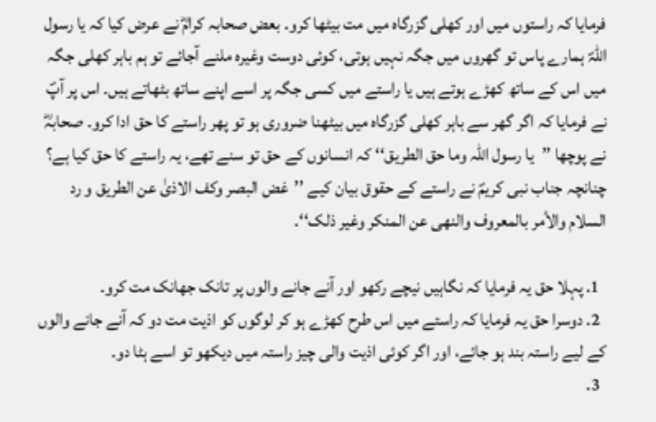فرمایا کہ راستوں میں اور کھلی گزرگاہ میں مت بیٹھا کرو۔ بعض صحابہ کرامؓ نے عرض کیا کہ یا رسول اللہؐ ہمارے پاس تو گھروں میں جگہ نہیں ہوتی، کوئی دوست وغیرہ ملنے آجائے تو ہم باہر کھلی جگہ میں اس کے ساتھ کھڑے ہوتے ہیں یا راستے میں کسی جگہ پر اسے اپنے ساتھ بٹھاتے ہیں۔ اس پر آپؐ نے فرمایا کہ اگر گھر سے باہر کھلی گزرگاہ میں بیٹھنا ضروری ہو تو پھر راستے کا حق ادا کرو۔ صحابہؓ نے پوچھا ’’یا رسول اللّٰہ وما حق الطریق‘‘ کہ انسانوں کے حق تو سنے تھے، یہ راستے کا حق کیا ہے؟ چنانچہ جناب نبی کریمؐ نے راستے کے حقوق بیان کیے ’’غض البصر وکف الاذیٰ عن الطریق و رد السلام والأمر بالمعروف والنھی عن المنکر وغیر ذلک‘‘۔

  1. پہلا حق یہ فرمایا کہ نگاہیں نیچے رکھو اور آنے جانے والوں پر تانک جھانک مت کرو۔
  2. دوسرا حق یہ فرمایا کہ راستے میں اس طرح کھڑے ہو کر لوگوں کو اذیت مت دو کہ آنے جانے والوں کے لیے راستہ بند ہو جائے، اور اگر کوئی اذیت والی چیز راستہ میں دیکھو تو اسے ہٹا دو۔
  3.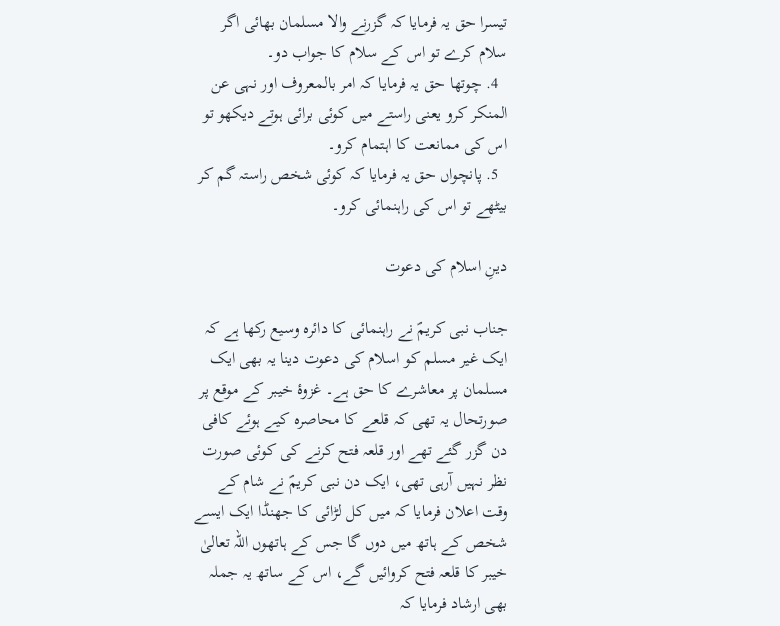تیسرا حق یہ فرمایا کہ گزرنے والا مسلمان بھائی اگر سلام کرے تو اس کے سلام کا جواب دو۔
  4. چوتھا حق یہ فرمایا کہ امر بالمعروف اور نہی عن المنکر کرو یعنی راستے میں کوئی برائی ہوتے دیکھو تو اس کی ممانعت کا اہتمام کرو۔
  5. پانچواں حق یہ فرمایا کہ کوئی شخص راستہ گم کر بیٹھے تو اس کی راہنمائی کرو۔

دینِ اسلام کی دعوت

جناب نبی کریمؐ نے راہنمائی کا دائرہ وسیع رکھا ہے کہ ایک غیر مسلم کو اسلام کی دعوت دینا یہ بھی ایک مسلمان پر معاشرے کا حق ہے۔ غزوۂ خیبر کے موقع پر صورتحال یہ تھی کہ قلعے کا محاصرہ کیے ہوئے کافی دن گزر گئے تھے اور قلعہ فتح کرنے کی کوئی صورت نظر نہیں آرہی تھی، ایک دن نبی کریمؐ نے شام کے وقت اعلان فرمایا کہ میں کل لڑائی کا جھنڈا ایک ایسے شخص کے ہاتھ میں دوں گا جس کے ہاتھوں اللہ تعالیٰ خیبر کا قلعہ فتح کروائیں گے، اس کے ساتھ یہ جملہ بھی ارشاد فرمایا کہ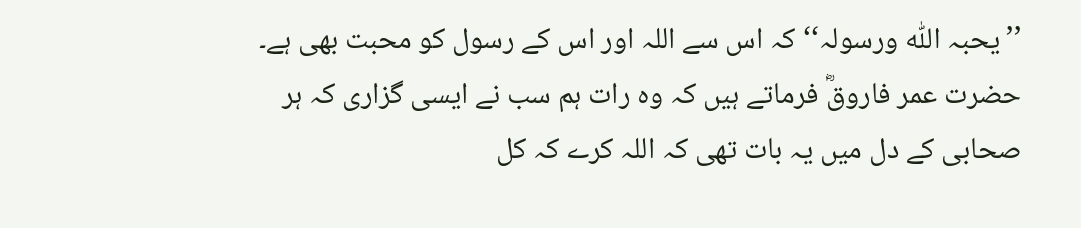’’یحبہ اللّٰہ ورسولہ‘‘ کہ اس سے اللہ اور اس کے رسول کو محبت بھی ہے۔ حضرت عمر فاروقؓ فرماتے ہیں کہ وہ رات ہم سب نے ایسی گزاری کہ ہر صحابی کے دل میں یہ بات تھی کہ اللہ کرے کہ کل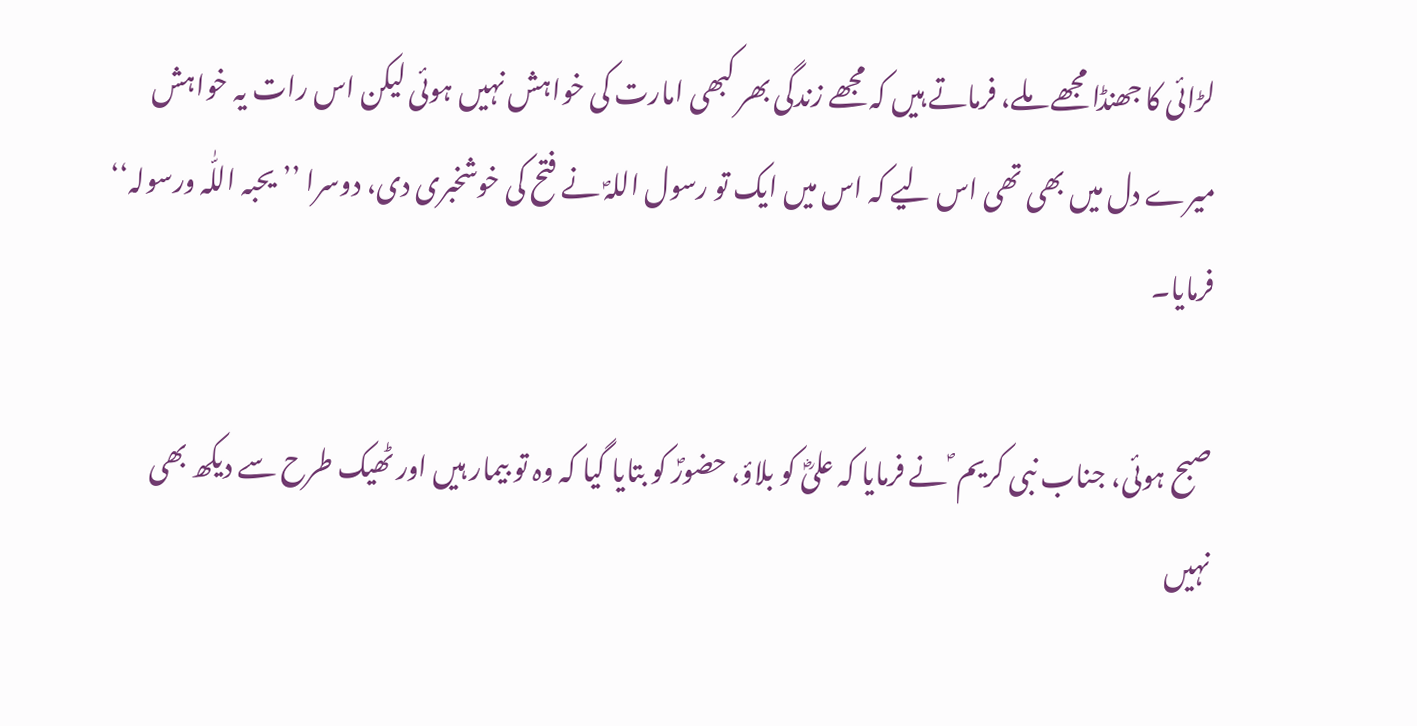لڑائی کا جھنڈا مجھے ملے، فرماتے ہیں کہ مجھے زندگی بھر کبھی امارت کی خواہش نہیں ہوئی لیکن اس رات یہ خواہش میرے دل میں بھی تھی اس لیے کہ اس میں ایک تو رسول اللہؐ نے فتح کی خوشخبری دی، دوسرا ’’یحبہ اللّٰہ ورسولہ‘‘ فرمایا۔

صبح ہوئی، جناب نبی کریم ؐ نے فرمایا کہ علیؓ کو بلاؤ، حضورؐ کو بتایا گیا کہ وہ تو بیمار ہیں اور ٹھیک طرح سے دیکھ بھی نہیں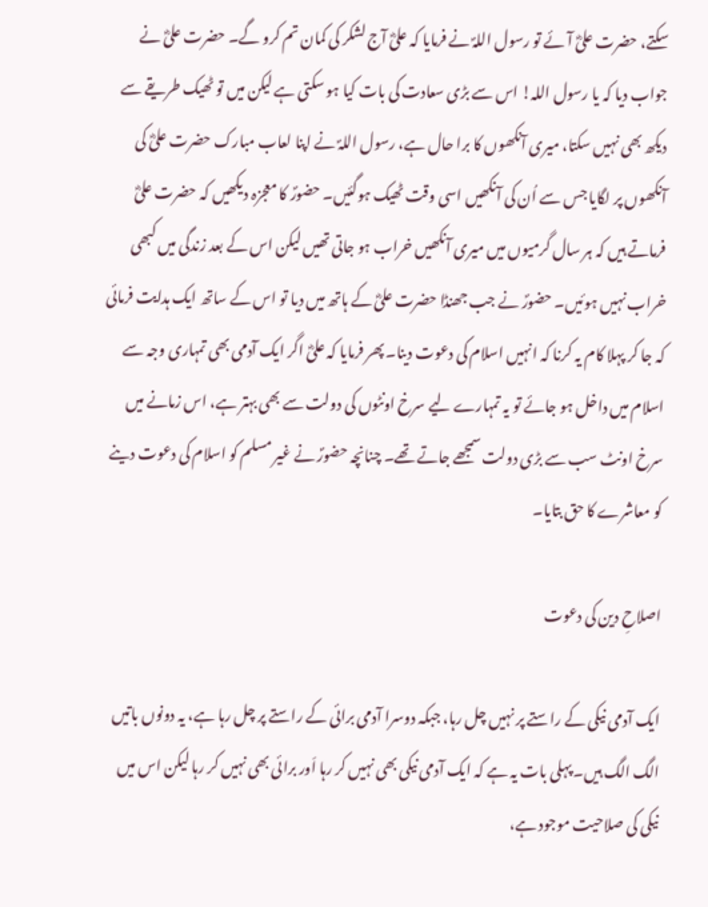سکتے، حضرت علیؓ آئے تو رسول اللہؐ نے فرمایا کہ علیؓ آج لشکر کی کمان تم کرو گے۔ حضرت علیؓ نے جواب دیا کہ یا رسول اللہ! اس سے بڑی سعادت کی بات کیا ہو سکتی ہے لیکن میں تو ٹھیک طریقے سے دیکھ بھی نہیں سکتا، میری آنکھوں کا برا حال ہے، رسول اللہؐ نے اپنا لعاب مبارک حضرت علیؓ کی آنکھوں پر لگایا جس سے اُن کی آنکھیں اسی وقت ٹھیک ہوگئیں۔ حضورؐ کا معجزہ دیکھیں کہ حضرت علیؓ فرماتے ہیں کہ ہر سال گرمیوں میں میری آنکھیں خراب ہو جاتی تھیں لیکن اس کے بعد زندگی میں کبھی خراب نہیں ہوئیں۔ حضورؐ نے جب جھنڈا حضرت علیؓ کے ہاتھ میں دیا تو اس کے ساتھ ایک ہدایت فرمائی کہ جا کر پہلا کام یہ کرنا کہ انہیں اسلام کی دعوت دینا۔ پھر فرمایا کہ علیؓ اگر ایک آدمی بھی تمہاری وجہ سے اسلام میں داخل ہو جائے تو یہ تمہارے لیے سرخ اونٹوں کی دولت سے بھی بہتر ہے، اس زمانے میں سرخ اونٹ سب سے بڑی دولت سمجھے جاتے تھے۔ چنانچہ حضورؐ نے غیر مسلم کو اسلام کی دعوت دینے کو معاشرے کا حق بتایا۔

اصلاحِ دین کی دعوت

ایک آدمی نیکی کے راستے پر نہیں چل رہا، جبکہ دوسرا آدمی برائی کے راستے پر چل رہا ہے، یہ دونوں باتیں الگ الگ ہیں۔ پہلی بات یہ ہے کہ ایک آدمی نیکی بھی نہیں کر رہا اَور برائی بھی نہیں کر رہا لیکن اس میں نیکی کی صلاحیت موجود ہے،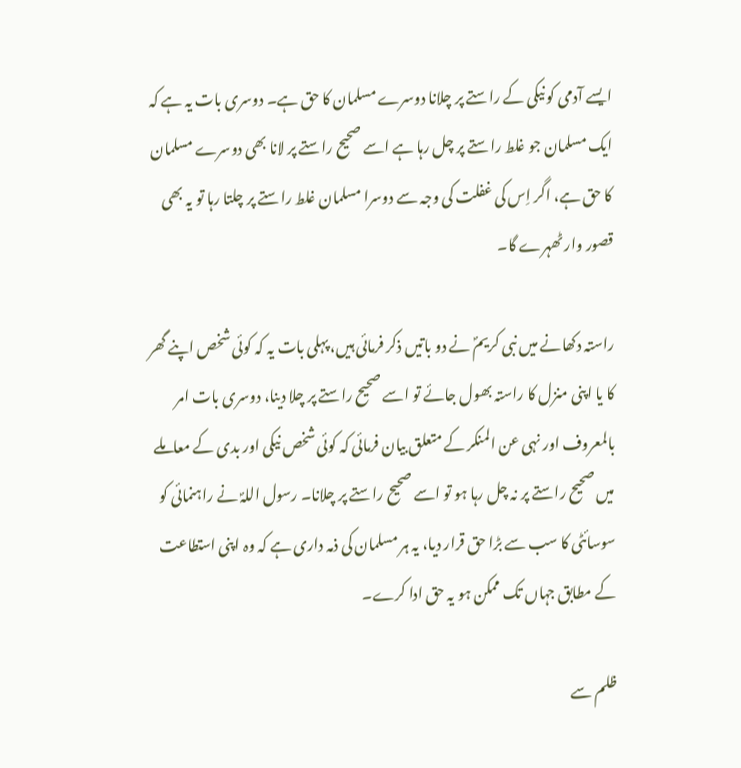ایسے آدمی کو نیکی کے راستے پر چلانا دوسرے مسلمان کا حق ہے۔ دوسری بات یہ ہے کہ ایک مسلمان جو غلط راستے پر چل رہا ہے اسے صحیح راستے پر لانا بھی دوسرے مسلمان کا حق ہے، اگر اِس کی غفلت کی وجہ سے دوسرا مسلمان غلط راستے پر چلتا رہا تو یہ بھی قصور وار ٹھہرے گا۔

راستہ دکھانے میں نبی کریمؐ نے دو باتیں ذکر فرمائی ہیں، پہلی بات یہ کہ کوئی شخص اپنے گھر کا یا اپنی منزل کا راستہ بھول جائے تو اسے صحیح راستے پر چلا دینا، دوسری بات امر بالمعروف اور نہی عن المنکر کے متعلق بیان فرمائی کہ کوئی شخص نیکی اور بدی کے معاملے میں صحیح راستے پر نہ چل رہا ہو تو اسے صحیح راستے پر چلانا۔ رسول اللہؐ نے راہنمائی کو سوسائٹی کا سب سے بڑا حق قرار دیا، یہ ہر مسلمان کی ذمہ داری ہے کہ وہ اپنی استطاعت کے مطابق جہاں تک ممکن ہو یہ حق ادا کرے۔

ظلم سے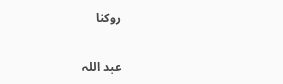روکنا

عبد اللہ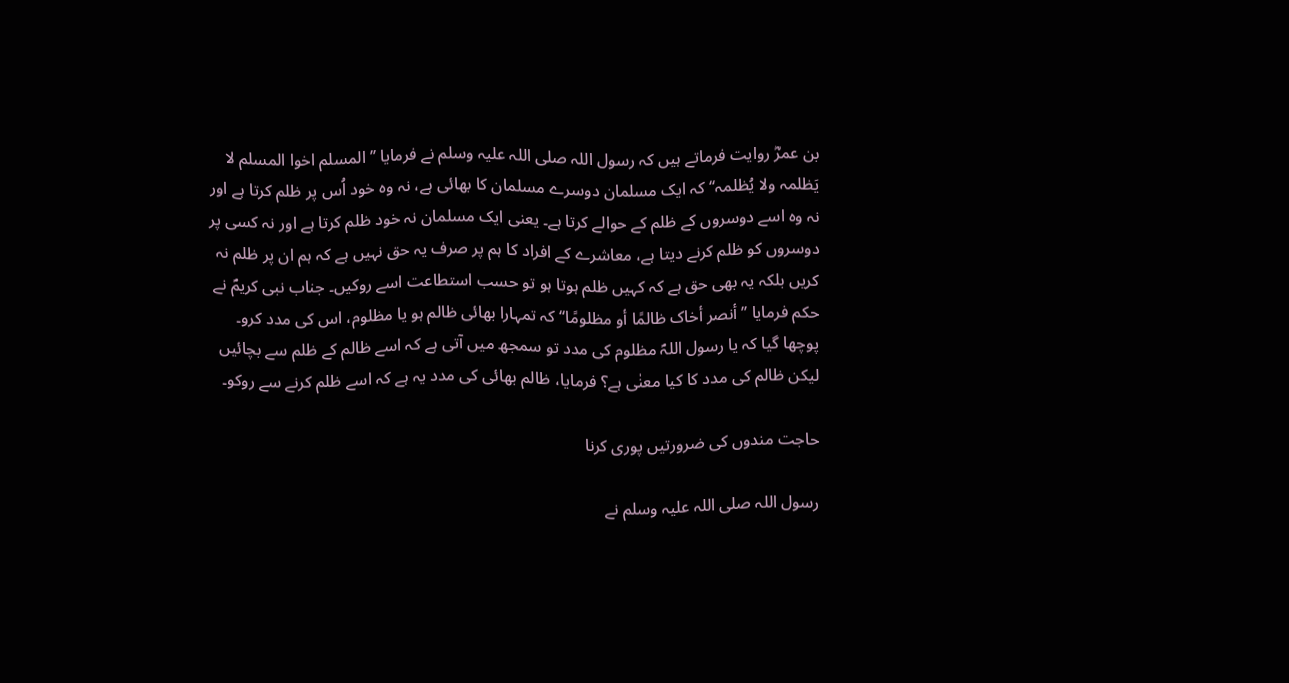بن عمرؓ روایت فرماتے ہیں کہ رسول اللہ صلی اللہ علیہ وسلم نے فرمایا ’’المسلم اخوا المسلم لا یَظلمہ ولا یُظلمہ‘‘ کہ ایک مسلمان دوسرے مسلمان کا بھائی ہے، نہ وہ خود اُس پر ظلم کرتا ہے اور نہ وہ اسے دوسروں کے ظلم کے حوالے کرتا ہے۔ یعنی ایک مسلمان نہ خود ظلم کرتا ہے اور نہ کسی پر دوسروں کو ظلم کرنے دیتا ہے، معاشرے کے افراد کا ہم پر صرف یہ حق نہیں ہے کہ ہم ان پر ظلم نہ کریں بلکہ یہ بھی حق ہے کہ کہیں ظلم ہوتا ہو تو حسب استطاعت اسے روکیں۔ جناب نبی کریمؐ نے حکم فرمایا ’’أنصر أخاک ظالمًا أو مظلومًا‘‘ کہ تمہارا بھائی ظالم ہو یا مظلوم، اس کی مدد کرو۔ پوچھا گیا کہ یا رسول اللہؐ مظلوم کی مدد تو سمجھ میں آتی ہے کہ اسے ظالم کے ظلم سے بچائیں لیکن ظالم کی مدد کا کیا معنٰی ہے؟ فرمایا، ظالم بھائی کی مدد یہ ہے کہ اسے ظلم کرنے سے روکو۔

حاجت مندوں کی ضرورتیں پوری کرنا

رسول اللہ صلی اللہ علیہ وسلم نے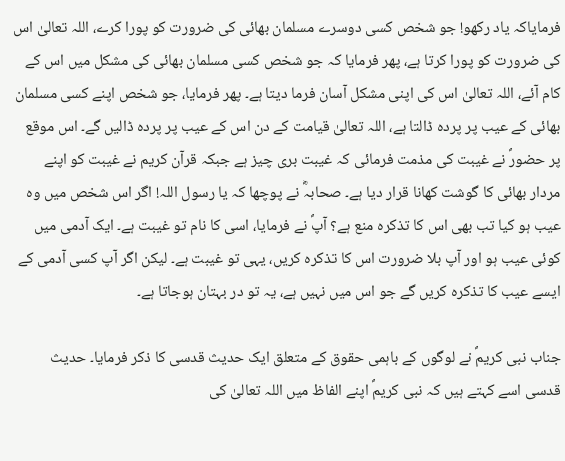فرمایاکہ یاد رکھو! جو شخص کسی دوسرے مسلمان بھائی کی ضرورت کو پورا کرے، اللہ تعالیٰ اس کی ضرورت کو پورا کرتا ہے، پھر فرمایا کہ جو شخص کسی مسلمان بھائی کی مشکل میں اس کے کام آئے، اللہ تعالیٰ اس کی اپنی مشکل آسان فرما دیتا ہے۔ پھر فرمایا، جو شخص اپنے کسی مسلمان بھائی کے عیب پر پردہ ڈالتا ہے، اللہ تعالیٰ قیامت کے دن اس کے عیب پر پردہ ڈالیں گے۔ اس موقع پر حضورؐ نے غیبت کی مذمت فرمائی کہ غیبت بری چیز ہے جبکہ قرآن کریم نے غیبت کو اپنے مردار بھائی کا گوشت کھانا قرار دیا ہے۔ صحابہؓ نے پوچھا کہ یا رسول اللہ! اگر اس شخص میں وہ عیب ہو کیا تب بھی اس کا تذکرہ منع ہے؟ آپؐ نے فرمایا، اسی کا نام تو غیبت ہے۔ ایک آدمی میں کوئی عیب ہو اور آپ بلا ضرورت اس کا تذکرہ کریں، یہی تو غیبت ہے۔ لیکن اگر آپ کسی آدمی کے ایسے عیب کا تذکرہ کریں گے جو اس میں نہیں ہے، یہ تو در بہتان ہوجاتا ہے۔

جناب نبی کریمؐ نے لوگوں کے باہمی حقوق کے متعلق ایک حدیث قدسی کا ذکر فرمایا۔ حدیث قدسی اسے کہتے ہیں کہ نبی کریمؐ اپنے الفاظ میں اللہ تعالیٰ کی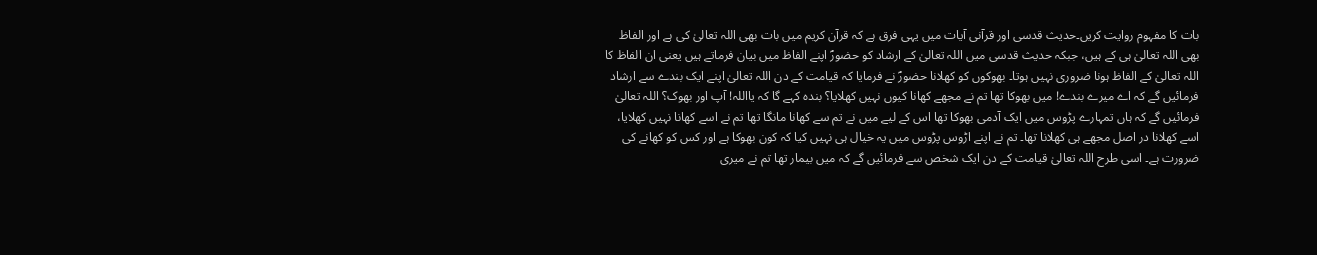بات کا مفہوم روایت کریں۔حدیث قدسی اور قرآنی آیات میں یہی فرق ہے کہ قرآن کریم میں بات بھی اللہ تعالیٰ کی ہے اور الفاظ بھی اللہ تعالیٰ ہی کے ہیں، جبکہ حدیث قدسی میں اللہ تعالیٰ کے ارشاد کو حضورؐ اپنے الفاظ میں بیان فرماتے ہیں یعنی ان الفاظ کا اللہ تعالیٰ کے الفاظ ہونا ضروری نہیں ہوتا۔ بھوکوں کو کھلانا حضورؐ نے فرمایا کہ قیامت کے دن اللہ تعالیٰ اپنے ایک بندے سے ارشاد فرمائیں گے کہ اے میرے بندے! میں بھوکا تھا تم نے مجھے کھانا کیوں نہیں کھلایا؟ بندہ کہے گا کہ یااللہ! آپ اور بھوک؟ اللہ تعالیٰ فرمائیں گے کہ ہاں تمہارے پڑوس میں ایک آدمی بھوکا تھا اس کے لیے میں نے تم سے کھانا مانگا تھا تم نے اسے کھانا نہیں کھلایا، اسے کھلانا در اصل مجھے ہی کھلانا تھا۔ تم نے اپنے اڑوس پڑوس میں یہ خیال ہی نہیں کیا کہ کون بھوکا ہے اور کس کو کھانے کی ضرورت ہے۔ اسی طرح اللہ تعالیٰ قیامت کے دن ایک شخص سے فرمائیں گے کہ میں بیمار تھا تم نے میری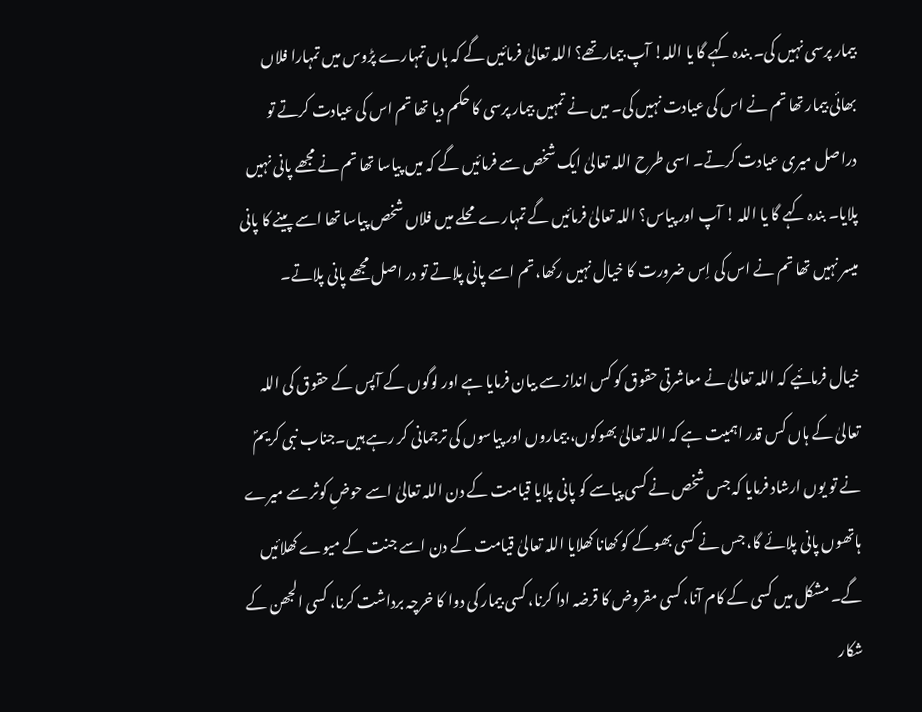بیمار پرسی نہیں کی۔ بندہ کہے گا یا اللہ! آپ بیمارتھے؟ اللہ تعالیٰ فرمائیں گے کہ ہاں تمہارے پڑوس میں تمہارا فلاں بھائی بیمار تھا تم نے اس کی عیادت نہیں کی۔ میں نے تمہیں بیمار پرسی کا حکم دیا تھا تم اس کی عیادت کرتے تو دراصل میری عیادت کرتے۔ اسی طرح اللہ تعالیٰ ایک شخص سے فرمائیں گے کہ میں پیاسا تھا تم نے مجھے پانی نہیں پلایا۔ بندہ کہے گا یا اللہ ! آپ اور پیاس؟ اللہ تعالیٰ فرمائیں گے تمہارے محلے میں فلاں شخص پیاسا تھا اسے پینے کا پانی میسر نہیں تھا تم نے اس کی اِس ضرورت کا خیال نہیں رکھا، تم اسے پانی پلاتے تو در اصل مجھے پانی پلاتے۔

خیال فرمائیے کہ اللہ تعالیٰ نے معاشرتی حقوق کو کس انداز سے بیان فرمایا ہے اور لوگوں کے آپس کے حقوق کی اللہ تعالیٰ کے ہاں کس قدر اہمیت ہے کہ اللہ تعالیٰ بھوکوں، بیماروں اور پیاسوں کی ترجمانی کر رہے ہیں۔جناب نبی کریمؐ نے تو یوں ارشاد فرمایا کہ جس شخص نے کسی پیاسے کو پانی پلایا قیامت کے دن اللہ تعالیٰ اسے حوضِ کوثر سے میرے ہاتھوں پانی پلائے گا، جس نے کسی بھوکے کو کھانا کھلایا اللہ تعالیٰ قیامت کے دن اسے جنت کے میوے کھلائیں گے۔ مشکل میں کسی کے کام آنا، کسی مقروض کا قرضہ ادا کرنا، کسی بیمار کی دوا کا خرچہ برداشت کرنا، کسی الجھن کے شکار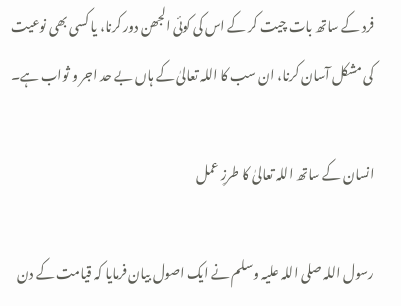فرد کے ساتھ بات چیت کر کے اس کی کوئی الجھن دور کرنا، یا کسی بھی نوعیت کی مشکل آسان کرنا، ان سب کا اللہ تعالیٰ کے ہاں بے حد اجر و ثواب ہے۔

انسان کے ساتھ اللہ تعالیٰ کا طرزِ عمل

رسول اللہ صلی اللہ علیہ وسلم نے ایک اصول بیان فرمایا کہ قیامت کے دن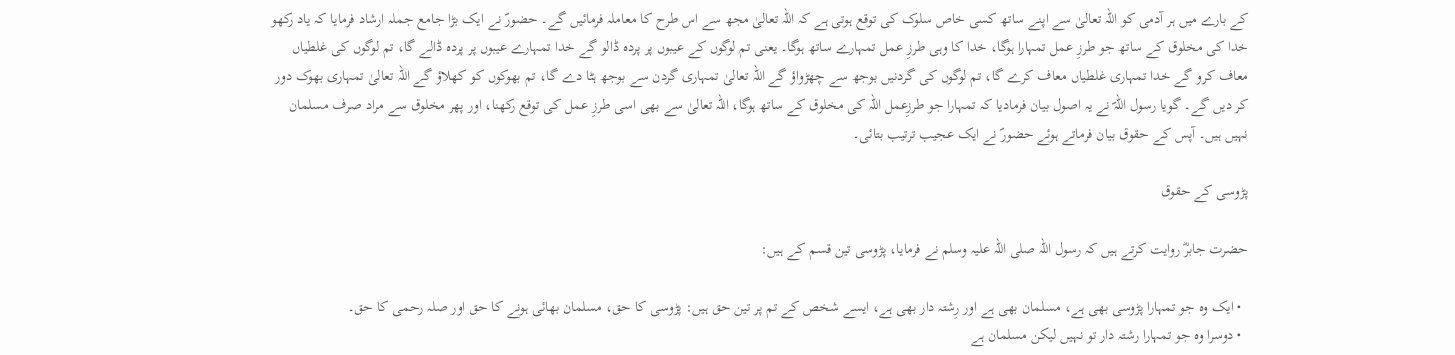کے بارے میں ہر آدمی کو اللہ تعالیٰ سے اپنے ساتھ کسی خاص سلوک کی توقع ہوتی ہے کہ اللہ تعالیٰ مجھ سے اس طرح کا معاملہ فرمائیں گے۔ حضورؐ نے ایک بڑا جامع جملہ ارشاد فرمایا کہ یاد رکھو خدا کی مخلوق کے ساتھ جو طرزِ عمل تمہارا ہوگا، خدا کا وہی طرزِ عمل تمہارے ساتھ ہوگا۔ یعنی تم لوگوں کے عیبوں پر پردہ ڈالو گے خدا تمہارے عیبوں پر پردہ ڈالے گا، تم لوگوں کی غلطیاں معاف کرو گے خدا تمہاری غلطیاں معاف کرے گا، تم لوگوں کی گردنیں بوجھ سے چھڑواؤ گے اللہ تعالیٰ تمہاری گردن سے بوجھ ہٹا دے گا، تم بھوکوں کو کھلاؤ گے اللہ تعالیٰ تمہاری بھوک دور کر دیں گے۔ گویا رسول اللہؐ نے یہ اصول بیان فرمادیا کہ تمہارا جو طرزِعمل اللہ کی مخلوق کے ساتھ ہوگا، اللہ تعالیٰ سے بھی اسی طرزِ عمل کی توقع رکھنا، اور پھر مخلوق سے مراد صرف مسلمان نہیں ہیں۔ آپس کے حقوق بیان فرماتے ہوئے حضورؐ نے ایک عجیب ترتیب بتائی۔

پڑوسی کے حقوق

حضرت جابرؓ روایت کرتے ہیں کہ رسول اللہ صلی اللہ علیہ وسلم نے فرمایا، پڑوسی تین قسم کے ہیں:

  • ایک وہ جو تمہارا پڑوسی بھی ہے، مسلمان بھی ہے اور رِشتہ دار بھی ہے، ایسے شخص کے تم پر تین حق ہیں: پڑوسی کا حق، مسلمان بھائی ہونے کا حق اور صلہ رحمی کا حق۔
  • دوسرا وہ جو تمہارا رشتہ دار تو نہیں لیکن مسلمان ہے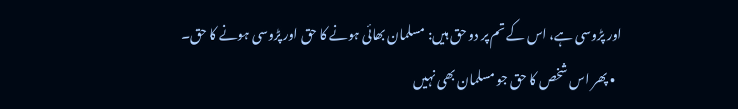اور پڑوسی ہے، اس کے تم پر دو حق ہیں: مسلمان بھائی ہونے کا حق اور پڑوسی ہونے کا حق۔
  • پھر اس شخص کا حق جو مسلمان بھی نہیں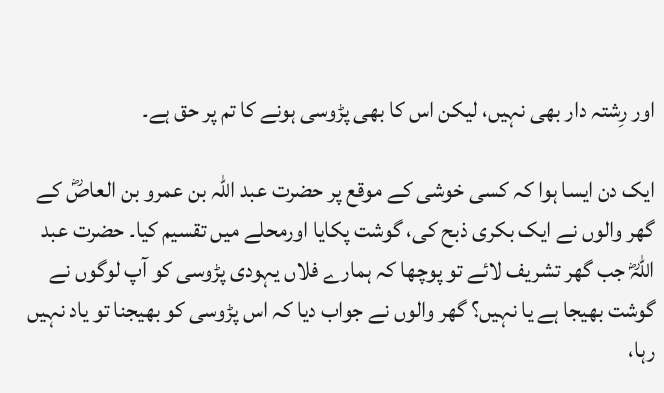اور رِشتہ دار بھی نہیں، لیکن اس کا بھی پڑوسی ہونے کا تم پر حق ہے۔

ایک دن ایسا ہوا کہ کسی خوشی کے موقع پر حضرت عبد اللہ بن عمرو بن العاصؓ کے گھر والوں نے ایک بکری ذبح کی، گوشت پکایا اورمحلے میں تقسیم کیا۔ حضرت عبد اللہؓ جب گھر تشریف لائے تو پوچھا کہ ہمارے فلاں یہودی پڑوسی کو آپ لوگوں نے گوشت بھیجا ہے یا نہیں؟ گھر والوں نے جواب دیا کہ اس پڑوسی کو بھیجنا تو یاد نہیں رہا،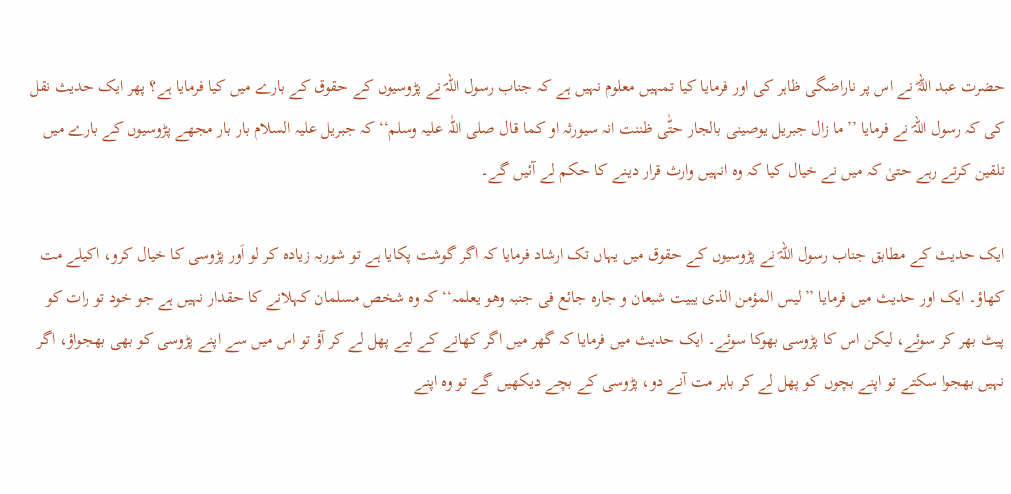حضرت عبد اللہؓ نے اس پر ناراضگی ظاہر کی اور فرمایا کیا تمہیں معلوم نہیں ہے کہ جناب رسول اللہؐ نے پڑوسیوں کے حقوق کے بارے میں کیا فرمایا ہے؟ پھر ایک حدیث نقل کی کہ رسول اللہؐ نے فرمایا ’’ما زال جبریل یوصینی بالجار حتّٰی ظننت انہ سیورثہ او کما قال صلی اللّٰہ علیہ وسلم‘‘ کہ جبریل علیہ السلام بار بار مجھے پڑوسیوں کے بارے میں تلقین کرتے رہے حتیٰ کہ میں نے خیال کیا کہ وہ انہیں وارث قرار دینے کا حکم لے آئیں گے۔

ایک حدیث کے مطابق جناب رسول اللہؐ نے پڑوسیوں کے حقوق میں یہاں تک ارشاد فرمایا کہ اگر گوشت پکایا ہے تو شوربہ زیادہ کر لو اَور پڑوسی کا خیال کرو، اکیلے مت کھاؤ۔ ایک اور حدیث میں فرمایا ’’لیس المؤمن الذی یبیت شبعان و جارہ جائع فی جنبہ وھو یعلمہ‘‘ کہ وہ شخص مسلمان کہلانے کا حقدار نہیں ہے جو خود تو رات کو پیٹ بھر کر سوئے، لیکن اس کا پڑوسی بھوکا سوئے۔ ایک حدیث میں فرمایا کہ گھر میں اگر کھانے کے لیے پھل لے کر آؤ تو اس میں سے اپنے پڑوسی کو بھی بھجواؤ، اگر نہیں بھجوا سکتے تو اپنے بچوں کو پھل لے کر باہر مت آنے دو، پڑوسی کے بچے دیکھیں گے تو وہ اپنے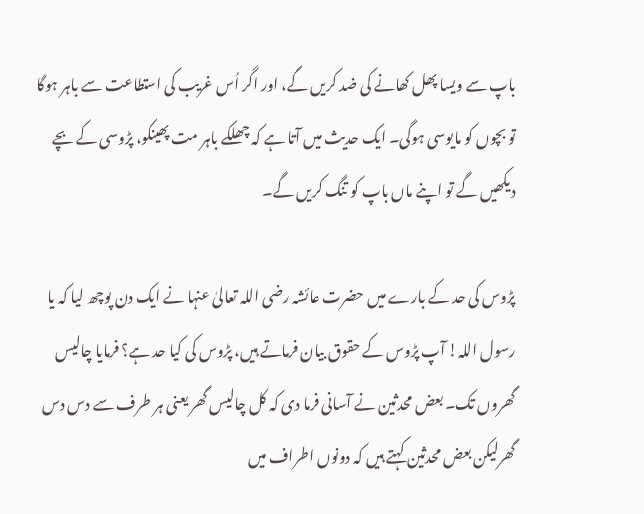باپ سے ویسا پھل کھانے کی ضد کریں گے، اور اگر اُس غریب کی استطاعت سے باہر ہوگا تو بچوں کو مایوسی ہوگی۔ ایک حدیث میں آتا ہے کہ چھلکے باہر مت پھینکو، پڑوسی کے بچے دیکھیں گے تو اپنے ماں باپ کو تنگ کریں گے۔

پڑوس کی حد کے بارے میں حضرت عائشہ رضی اللہ تعالیٰ عنہا نے ایک دن پوچھ لیا کہ یا رسول اللہ! آپ پڑوس کے حقوق بیان فرماتے ہیں، پڑوس کی کیا حد ہے؟ فرمایا چالیس گھروں تک۔ بعض محدثین نے آسانی فرما دی کہ کل چالیس گھر یعنی ہر طرف سے دس دس گھرلیکن بعض محدثین کہتے ہیں کہ دونوں اطراف میں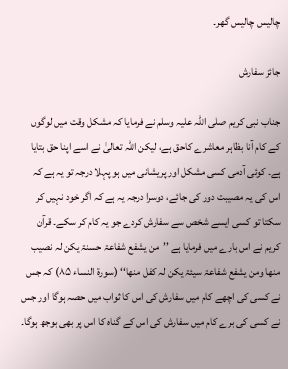چالیس چالیس گھر۔

جائز سفارش

جناب نبی کریم صلی اللہ علیہ وسلم نے فرمایا کہ مشکل وقت میں لوگوں کے کام آنا بظاہر معاشرے کاحق ہے، لیکن اللہ تعالیٰ نے اسے اپنا حق بتایا ہے۔ کوئی آدمی کسی مشکل اور پریشانی میں ہو پہلا درجہ تو یہ ہے کہ اس کی یہ مصیبت دور کی جائے، دوسرا درجہ یہ ہے کہ اگر خود نہیں کر سکتا تو کسی ایسے شخص سے سفارش کردے جو یہ کام کر سکے۔ قرآن کریم نے اس بارے میں فرمایا ہے ’’من یشفع شفاعۃ حسنۃ یکن لہ نصیب منھا ومن یشفع شفاعۃ سیئۃ یکن لہ کفل منھا‘‘ (سورۃ النساء ۸۵) کہ جس نے کسی کی اچھے کام میں سفارش کی اس کا ثواب میں حصہ ہوگا اور جس نے کسی کی برے کام میں سفارش کی اس کے گناہ کا اس پر بھی بوجھ ہوگا۔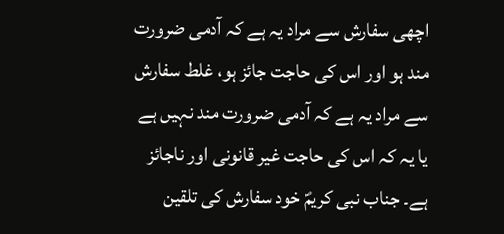اچھی سفارش سے مراد یہ ہے کہ آدمی ضرورت مند ہو اور اس کی حاجت جائز ہو، غلط سفارش سے مراد یہ ہے کہ آدمی ضرورت مند نہیں ہے یا یہ کہ اس کی حاجت غیر قانونی اور ناجائز ہے۔ جناب نبی کریمؐ خود سفارش کی تلقین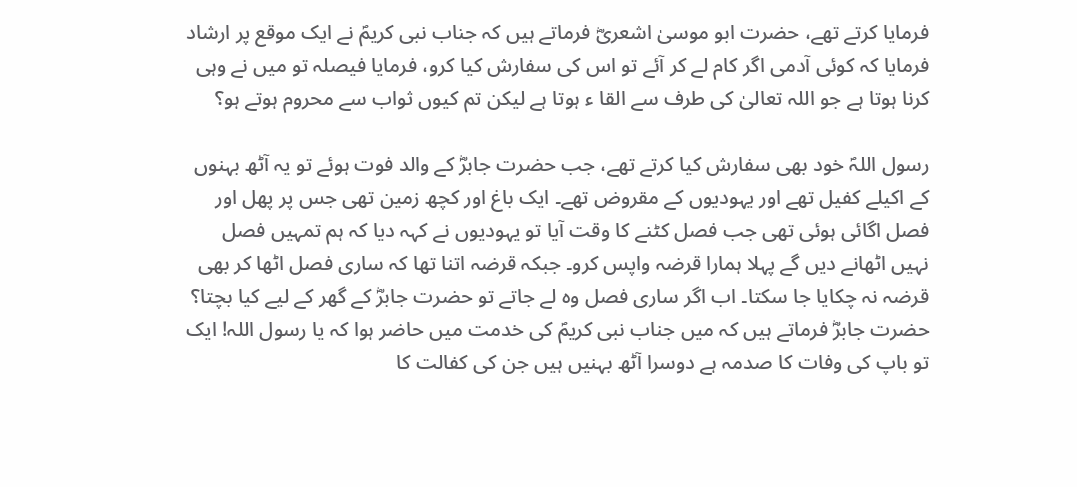فرمایا کرتے تھے، حضرت ابو موسیٰ اشعریؓ فرماتے ہیں کہ جناب نبی کریمؐ نے ایک موقع پر ارشاد فرمایا کہ کوئی آدمی اگر کام لے کر آئے تو اس کی سفارش کیا کرو، فرمایا فیصلہ تو میں نے وہی کرنا ہوتا ہے جو اللہ تعالیٰ کی طرف سے القا ء ہوتا ہے لیکن تم کیوں ثواب سے محروم ہوتے ہو؟

رسول اللہؐ خود بھی سفارش کیا کرتے تھے، جب حضرت جابرؓ کے والد فوت ہوئے تو یہ آٹھ بہنوں کے اکیلے کفیل تھے اور یہودیوں کے مقروض تھے۔ ایک باغ اور کچھ زمین تھی جس پر پھل اور فصل اگائی ہوئی تھی جب فصل کٹنے کا وقت آیا تو یہودیوں نے کہہ دیا کہ ہم تمہیں فصل نہیں اٹھانے دیں گے پہلا ہمارا قرضہ واپس کرو۔ جبکہ قرضہ اتنا تھا کہ ساری فصل اٹھا کر بھی قرضہ نہ چکایا جا سکتا۔ اب اگر ساری فصل وہ لے جاتے تو حضرت جابرؓ کے گھر کے لیے کیا بچتا؟ حضرت جابرؓ فرماتے ہیں کہ میں جناب نبی کریمؐ کی خدمت میں حاضر ہوا کہ یا رسول اللہ! ایک تو باپ کی وفات کا صدمہ ہے دوسرا آٹھ بہنیں ہیں جن کی کفالت کا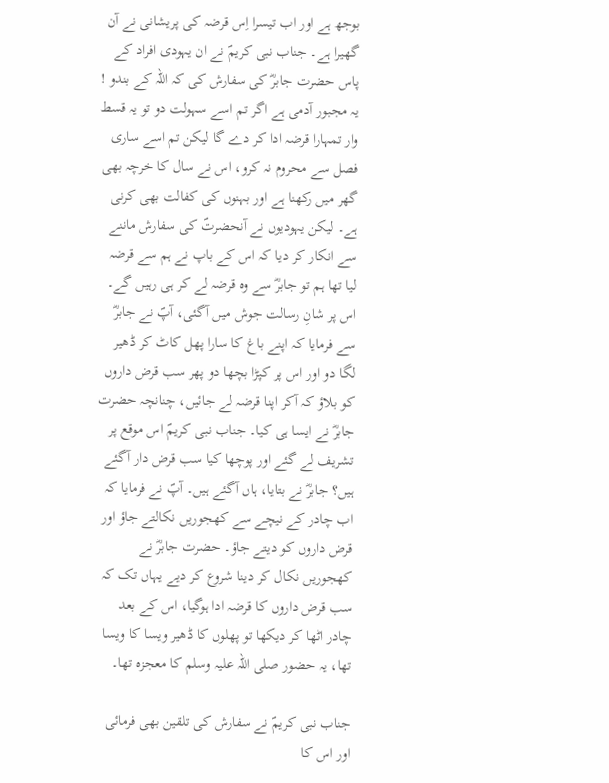بوجھ ہے اور اب تیسرا اِس قرضہ کی پریشانی نے آن گھیرا ہے۔ جناب نبی کریمؐ نے ان یہودی افراد کے پاس حضرت جابرؓ کی سفارش کی کہ اللہ کے بندو ! یہ مجبور آدمی ہے اگر تم اسے سہولت دو تو یہ قسط وار تمہارا قرضہ ادا کر دے گا لیکن تم اسے ساری فصل سے محروم نہ کرو، اس نے سال کا خرچہ بھی گھر میں رکھنا ہے اور بہنوں کی کفالت بھی کرنی ہے۔ لیکن یہودیوں نے آنحضرتؐ کی سفارش ماننے سے انکار کر دیا کہ اس کے باپ نے ہم سے قرضہ لیا تھا ہم تو جابرؓ سے وہ قرضہ لے کر ہی رہیں گے۔ اس پر شانِ رسالت جوش میں آگئی، آپؐ نے جابرؓ سے فرمایا کہ اپنے باغ کا سارا پھل کاٹ کر ڈھیر لگا دو اور اس پر کپڑا بچھا دو پھر سب قرض داروں کو بلاؤ کہ آکر اپنا قرضہ لے جائیں، چنانچہ حضرت جابرؓ نے ایسا ہی کیا۔ جناب نبی کریمؐ اس موقع پر تشریف لے گئے اور پوچھا کیا سب قرض دار آگئے ہیں؟ جابرؓ نے بتایا، ہاں آگئے ہیں۔ آپؐ نے فرمایا کہ اب چادر کے نیچے سے کھجوریں نکالتے جاؤ اور قرض داروں کو دیتے جاؤ۔ حضرت جابرؓ نے کھجوریں نکال کر دینا شروع کر دیے یہاں تک کہ سب قرض داروں کا قرضہ ادا ہوگیا، اس کے بعد چادر اٹھا کر دیکھا تو پھلوں کا ڈھیر ویسا کا ویسا تھا، یہ حضور صلی اللہ علیہ وسلم کا معجزہ تھا۔

جناب نبی کریمؐ نے سفارش کی تلقین بھی فرمائی اور اس کا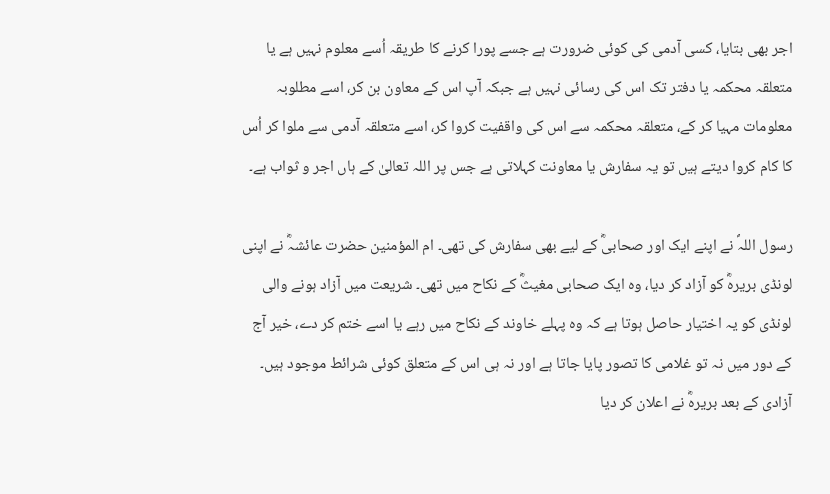اجر بھی بتایا، کسی آدمی کی کوئی ضرورت ہے جسے پورا کرنے کا طریقہ اُسے معلوم نہیں ہے یا متعلقہ محکمہ یا دفتر تک اس کی رسائی نہیں ہے جبکہ آپ اس کے معاون بن کر، اسے مطلوبہ معلومات مہیا کر کے، متعلقہ محکمہ سے اس کی واقفیت کروا کر، اسے متعلقہ آدمی سے ملوا کر اُس کا کام کروا دیتے ہیں تو یہ سفارش یا معاونت کہلاتی ہے جس پر اللہ تعالیٰ کے ہاں اجر و ثواب ہے۔

رسول اللہؐ نے اپنے ایک اور صحابیؓ کے لیے بھی سفارش کی تھی۔ ام المؤمنین حضرت عائشہؓ نے اپنی لونڈی بریرہؓ کو آزاد کر دیا، وہ ایک صحابی مغیثؓ کے نکاح میں تھی۔ شریعت میں آزاد ہونے والی لونڈی کو یہ اختیار حاصل ہوتا ہے کہ وہ پہلے خاوند کے نکاح میں رہے یا اسے ختم کر دے، خیر آج کے دور میں نہ تو غلامی کا تصور پایا جاتا ہے اور نہ ہی اس کے متعلق کوئی شرائط موجود ہیں۔ آزادی کے بعد بریرہؓ نے اعلان کر دیا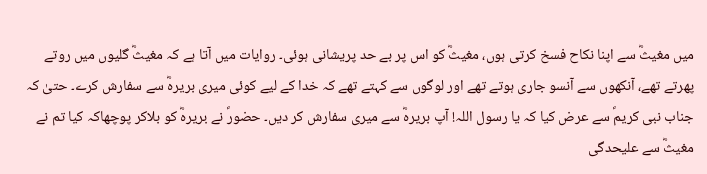میں مغیثؓ سے اپنا نکاح فسخ کرتی ہوں، مغیثؓ کو اس پر بے حد پریشانی ہوئی۔ روایات میں آتا ہے کہ مغیثؓ گلیوں میں روتے پھرتے تھے، آنکھوں سے آنسو جاری ہوتے تھے اور لوگوں سے کہتے تھے کہ خدا کے لیے کوئی میری بریرہؓ سے سفارش کرے۔ حتیٰ کہ جناب نبی کریمؐ سے عرض کیا کہ یا رسول اللہ! آپ بریرہؓ سے میری سفارش کر دیں۔ حضورؐ نے بریرہؓ کو بلاکر پوچھاکہ کیا تم نے مغیثؓ سے علیحدگی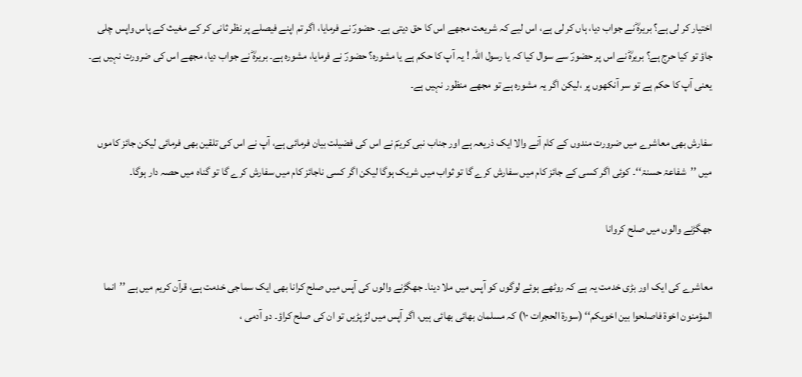اختیار کر لی ہے؟ بریرہؓ نے جواب دیا، ہاں کر لی ہے، اس لیے کہ شریعت مجھے اس کا حق دیتی ہے۔ حضورؐ نے فرمایا، اگر تم اپنے فیصلے پر نظر ثانی کر کے مغیث کے پاس واپس چلی جاؤ تو کیا حرج ہے؟ بریرہؓ نے اس پر حضورؐ سے سوال کیا کہ یا رسول اللہ ! یہ آپ کا حکم ہے یا مشورہ؟ حضورؐ نے فرمایا، مشورہ ہے۔ بریرہؓ نے جواب دیا، مجھے اس کی ضرورت نہیں ہے۔ یعنی آپ کا حکم ہے تو سر آنکھوں پر ،لیکن اگر یہ مشورہ ہے تو مجھے منظور نہیں ہے۔

سفارش بھی معاشرے میں ضرورت مندوں کے کام آنے والا ایک ذریعہ ہے اور جناب نبی کریمؐ نے اس کی فضیلت بیان فرمائی ہے، آپ نے اس کی تلقین بھی فرمائی لیکن جائز کاموں میں ’’شفاعۃ حسنۃ‘‘۔ کوئی اگر کسی کے جائز کام میں سفارش کرے گا تو ثواب میں شریک ہوگا لیکن اگر کسی ناجائز کام میں سفارش کرے گا تو گناہ میں حصہ دار ہوگا۔

جھگڑنے والوں میں صلح کروانا

معاشرے کی ایک اور بڑی خدمت یہ ہے کہ روٹھے ہوئے لوگوں کو آپس میں ملا دینا۔ جھگڑنے والوں کی آپس میں صلح کرانا بھی ایک سماجی خدمت ہے، قرآن کریم میں ہے ’’انما المؤمنون اخوۃ فاصلحوا بین اخویکم‘‘ (سورۃ الحجرات ۱۰) کہ مسلمان بھائی بھائی ہیں، اگر آپس میں لڑ پڑیں تو ان کی صلح کراؤ۔ دو آدمی ،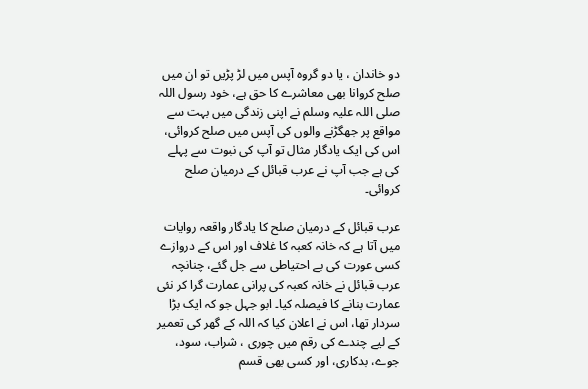دو خاندان ، یا دو گروہ آپس میں لڑ پڑیں تو ان میں صلح کروانا بھی معاشرے کا حق ہے، خود رسول اللہ صلی اللہ علیہ وسلم نے اپنی زندگی میں بہت سے مواقع پر جھگڑنے والوں کی آپس میں صلح کروائی، اس کی ایک یادگار مثال تو آپ کی نبوت سے پہلے کی ہے جب آپ نے عرب قبائل کے درمیان صلح کروائی۔

عرب قبائل کے درمیان صلح کا یادگار واقعہ روایات میں آتا ہے کہ خانہ کعبہ کا غلاف اور اس کے دروازے کسی عورت کی بے احتیاطی سے جل گئے، چنانچہ عرب قبائل نے خانہ کعبہ کی پرانی عمارت گرا کر نئی عمارت بنانے کا فیصلہ کیا۔ ابو جہل جو کہ ایک بڑا سردار تھا، اس نے اعلان کیا کہ اللہ کے گھر کی تعمیر کے لیے چندے کی رقم میں چوری ، شراب، سود، جوے، بدکاری، اور کسی بھی قسم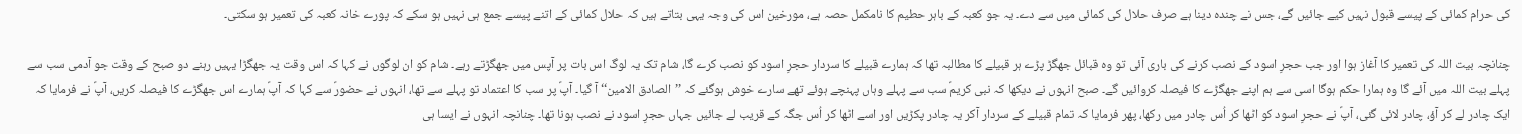کی حرام کمائی کے پیسے قبول نہیں کیے جائیں گے، جس نے چندہ دینا ہے صرف حلال کی کمائی میں سے دے۔ یہ جو کعبہ کے باہر حطیم کا نامکمل حصہ ہے، مورخین اس کی وجہ یہی بتاتے ہیں کہ حلال کمائی کے اتنے پیسے جمع ہی نہیں ہو سکے کہ پورے خانہ کعبہ کی تعمیر ہو سکتی۔

چنانچہ بیت اللہ کی تعمیر کا آغاز ہوا اور جب حجرِ اسود کے نصب کرنے کی باری آئی تو وہ قبائل جھگڑ پڑے ہر قبیلے کا مطالبہ تھا کہ ہمارے قبیلے کا سردار حجرِ اسود کو نصب کرے گا، شام تک یہ لوگ اس بات پر آپس میں جھگڑتے رہے۔ شام کو ان لوگوں نے کہا کہ اس وقت یہ جھگڑا یہیں رہنے دو صبح کے وقت جو آدمی سب سے پہلے بیت اللہ میں آئے گا وہ ہمارا حکم ہوگا اسی سے ہم اپنے جھگڑے کا فیصلہ کروائیں گے۔ صبح انہوں نے دیکھا کہ نبی کریمؐ سب سے پہلے وہاں پہنچے ہوئے تھے سارے خوش ہوگئے کہ ’’الصادق الامین‘‘ آ گیا۔ آپؐ پر سب کا اعتماد تو پہلے سے تھا، انہوں نے حضورؐ سے کہا کہ آپؐ ہمارے اس جھگڑے کا فیصلہ کریں، آپؐ نے فرمایا کہ ایک چادر لے کر آؤ، چادر لائی گئی، آپؐ نے حجرِ اسود کو اٹھا کر اُس چادر میں رکھا، پھر فرمایا کہ تمام قبیلے کے سردار آکر یہ چادر پکڑیں اور اسے اٹھا کر اُس جگہ کے قریب لے جائیں جہاں حجرِ اسود نے نصب ہونا تھا۔ چنانچہ انہوں نے ایسا ہی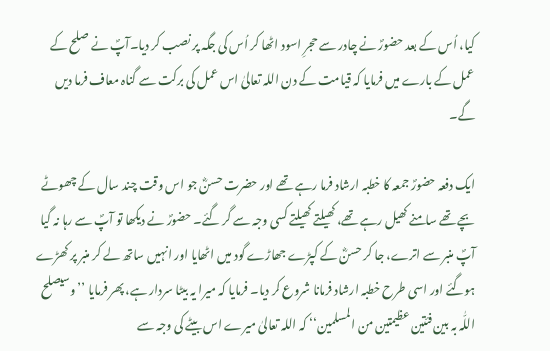کیا، اُس کے بعد حضورؐ نے چادر سے حجرِ اسود اٹھا کر اُس کی جگہ پر نصب کر دیا۔آپؐ نے صلح کے عمل کے بارے میں فرمایا کہ قیامت کے دن اللہ تعالیٰ اس عمل کی برکت سے گناہ معاف فرما دیں گے۔

ایک دفعہ حضورؐ جمعہ کا خطبہ ارشاد فرما رہے تھے اور حضرت حسنؓ جو اس وقت چند سال کے چھوٹے بچے تھے سامنے کھیل رہے تھے، کھیلتے کھیلتے کسی وجہ سے گر گئے۔ حضورؐ نے دیکھا تو آپؐ سے رہا نہ گیا آپؐ منبر سے اترے، جا کر حسنؓ کے کپڑے جھاڑے گود میں اٹھایا اور انہیں ساتھ لے کر منبر پر کھڑے ہوگئے اور اسی طرح خطبہ ارشاد فرمانا شروع کر دیا۔ فرمایا کہ میرا یہ بیٹا سردار ہے، پھر فرمایا ’’وسیصلح اللّٰہ بہ بین فئتین عظیمتین من المسلمین‘‘ کہ اللہ تعالیٰ میرے اس بیٹے کی وجہ سے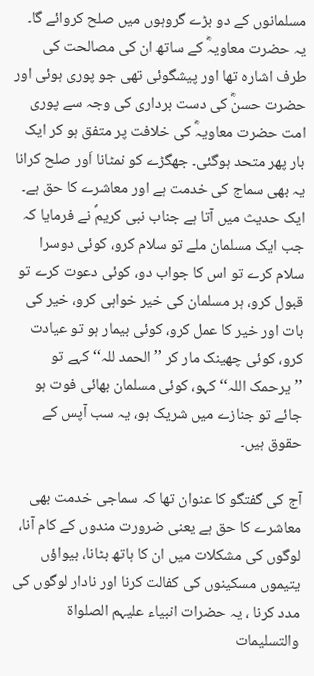مسلمانوں کے دو بڑے گروہوں میں صلح کروائے گا۔ یہ حضرت معاویہؓ کے ساتھ ان کی مصالحت کی طرف اشارہ تھا اور پیشگوئی تھی جو پوری ہوئی اور حضرت حسنؓ کی دست برداری کی وجہ سے پوری امت حضرت معاویہؓ کی خلافت پر متفق ہو کر ایک بار پھر متحد ہوگئی۔ جھگڑے کو نمٹانا اَور صلح کرانا یہ بھی سماج کی خدمت ہے اور معاشرے کا حق ہے۔ ایک حدیث میں آتا ہے جناب نبی کریمؐ نے فرمایا کہ جب ایک مسلمان ملے تو سلام کرو، کوئی دوسرا سلام کرے تو اس کا جواب دو، کوئی دعوت کرے تو قبول کرو، ہر مسلمان کی خیر خواہی کرو، خیر کی بات اور خیر کا عمل کرو، کوئی بیمار ہو تو عیادت کرو، کوئی چھینک مار کر ’’الحمد للہ‘‘ کہے تو ’’یرحمک اللہ‘‘ کہو، کوئی مسلمان بھائی فوت ہو جائے تو جنازے میں شریک ہو، یہ سب آپس کے حقوق ہیں۔

آج کی گفتگو کا عنوان تھا کہ سماجی خدمت بھی معاشرے کا حق ہے یعنی ضرورت مندوں کے کام آنا، لوگوں کی مشکلات میں ان کا ہاتھ بٹانا، بیواؤں یتیموں مسکینوں کی کفالت کرنا اور نادار لوگوں کی مدد کرنا ، یہ حضرات انبیاء علیہم الصلواۃ والتسلیمات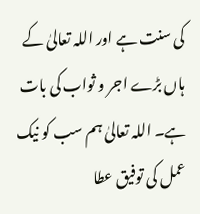کی سنت ہے اور اللہ تعالیٰ کے ہاں بڑے اجر و ثواب کی بات ہے۔ اللہ تعالیٰ ہم سب کو نیک عمل کی توفیق عطا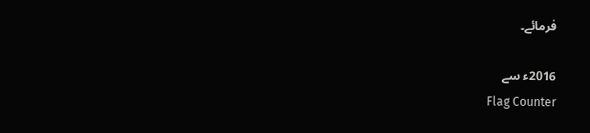فرمائے۔

2016ء سے
Flag Counter